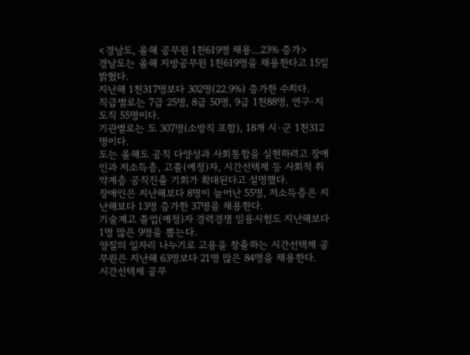<경남도, 올해 공무원 1천619명 채용…23% 증가>
경남도는 올해 지방공무원 1천619명을 채용한다고 15일 밝혔다.
지난해 1천317명보다 302명(22.9%) 증가한 수치다.
직급별로는 7급 25명, 8급 50명, 9급 1천88명, 연구·지도직 55명이다.
기관별로는 도 307명(소방직 포함), 18개 시·군 1천312명이다.
도는 올해도 공직 다양성과 사회통합을 실현하려고 장애인과 저소득층, 고졸(예정)자, 시간선택제 등 사회적 취약계층 공직진출 기회가 확대된다고 설명했다.
장애인은 지난해보다 8명이 늘어난 55명, 저소득층은 지난해보다 13명 증가한 37명을 채용한다.
기술계고 졸업(예정)자 경력경쟁 임용시험도 지난해보다 1명 많은 9명을 뽑는다.
양질의 일자리 나누기로 고용을 창출하는 시간선택제 공무원은 지난해 63명보다 21명 많은 84명을 채용한다.
시간선택제 공무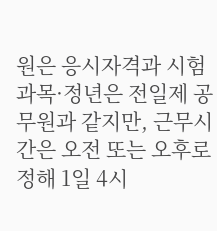원은 응시자격과 시험과목·정년은 전일제 공무원과 같지만, 근무시간은 오전 또는 오후로 정해 1일 4시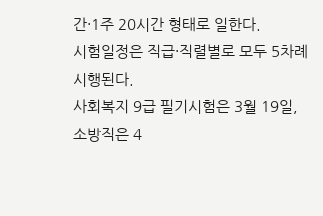간·1주 20시간 형태로 일한다.
시험일정은 직급·직렬별로 모두 5차례 시행된다.
사회복지 9급 필기시험은 3월 19일, 소방직은 4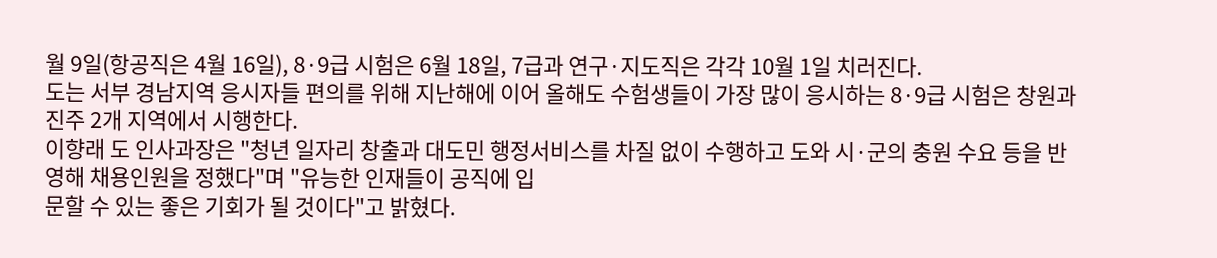월 9일(항공직은 4월 16일), 8·9급 시험은 6월 18일, 7급과 연구·지도직은 각각 10월 1일 치러진다.
도는 서부 경남지역 응시자들 편의를 위해 지난해에 이어 올해도 수험생들이 가장 많이 응시하는 8·9급 시험은 창원과 진주 2개 지역에서 시행한다.
이향래 도 인사과장은 "청년 일자리 창출과 대도민 행정서비스를 차질 없이 수행하고 도와 시·군의 충원 수요 등을 반영해 채용인원을 정했다"며 "유능한 인재들이 공직에 입
문할 수 있는 좋은 기회가 될 것이다"고 밝혔다.